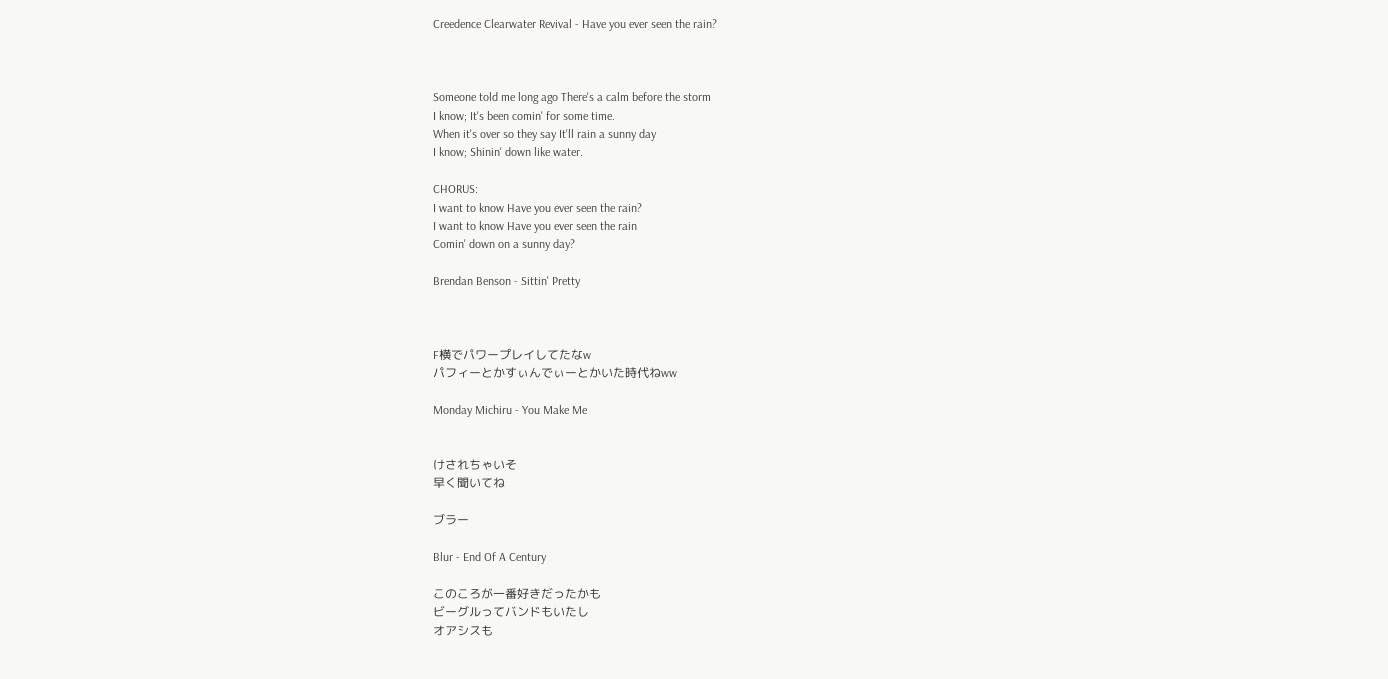Creedence Clearwater Revival - Have you ever seen the rain?



Someone told me long ago There's a calm before the storm
I know; It's been comin' for some time.
When it's over so they say It'll rain a sunny day
I know; Shinin' down like water.

CHORUS:
I want to know Have you ever seen the rain?
I want to know Have you ever seen the rain
Comin' down on a sunny day?

Brendan Benson - Sittin' Pretty



F横でパワープレイしてたなw
パフィーとかすぃんでぃーとかいた時代ねww

Monday Michiru - You Make Me


けされちゃいそ
早く聞いてね

ブラー

Blur - End Of A Century

このころが一番好きだったかも
ビーグルってバンドもいたし
オアシスも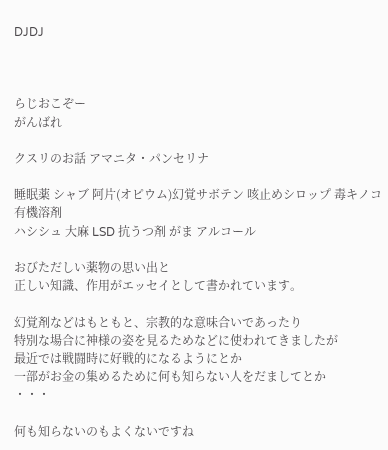DJDJ



らじおこぞー
がんばれ

クスリのお話 アマニタ・パンセリナ

睡眠薬 シャブ 阿片(オピウム)幻覚サボテン 咳止めシロップ 毒キノコ 有機溶剤
ハシシュ 大麻 LSD 抗うつ剤 がま アルコール

おびただしい薬物の思い出と
正しい知識、作用がエッセイとして書かれています。

幻覚剤などはもともと、宗教的な意味合いであったり
特別な場合に神様の姿を見るためなどに使われてきましたが
最近では戦闘時に好戦的になるようにとか
一部がお金の集めるために何も知らない人をだましてとか
・・・

何も知らないのもよくないですね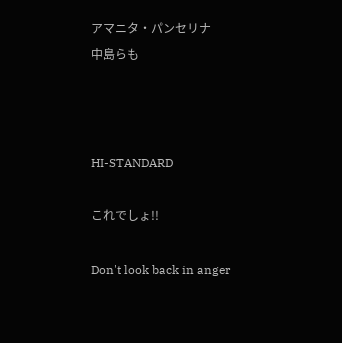アマニタ・パンセリナ
中島らも



HI-STANDARD

これでしょ!!

Don't look back in anger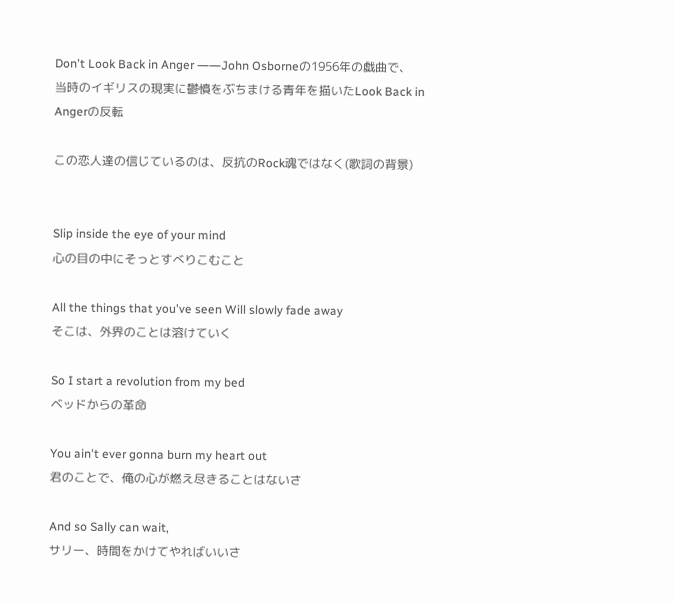Don't Look Back in Anger ――John Osborneの1956年の戯曲で、
当時のイギリスの現実に鬱憤をぶちまける青年を描いたLook Back in Angerの反転

この恋人達の信じているのは、反抗のRock魂ではなく(歌詞の背景)


Slip inside the eye of your mind
心の目の中にそっとすべりこむこと

All the things that you've seen Will slowly fade away
そこは、外界のことは溶けていく

So I start a revolution from my bed
ベッドからの革命

You ain't ever gonna burn my heart out
君のことで、俺の心が燃え尽きることはないさ

And so Sally can wait,
サリー、時間をかけてやればいいさ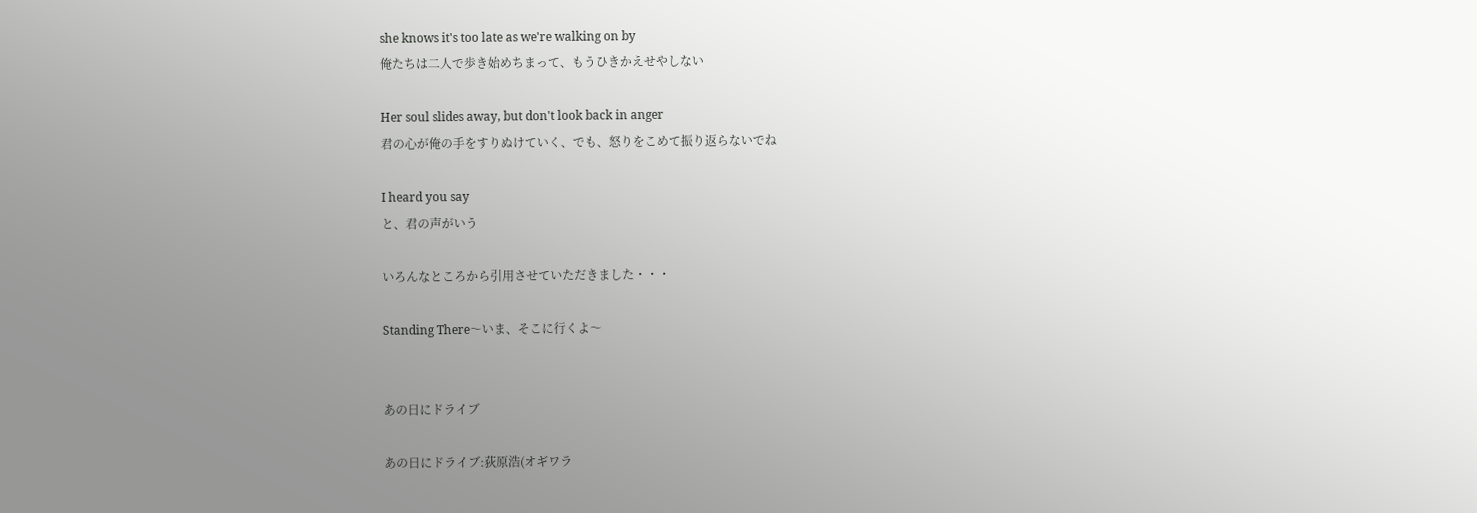she knows it's too late as we're walking on by
俺たちは二人で歩き始めちまって、もうひきかえせやしない

Her soul slides away, but don't look back in anger
君の心が俺の手をすりぬけていく、でも、怒りをこめて振り返らないでね

I heard you say
と、君の声がいう

いろんなところから引用させていただきました・・・

Standing There〜いま、そこに行くよ〜


あの日にドライブ

あの日にドライブ:荻原浩(オギワラ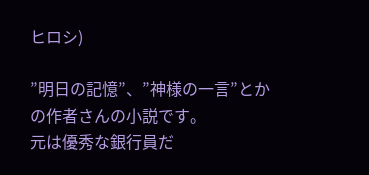ヒロシ)

”明日の記憶”、”神様の一言”とかの作者さんの小説です。
元は優秀な銀行員だ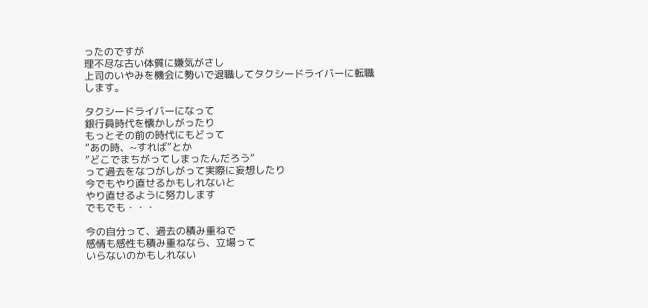ったのですが
理不尽な古い体質に嫌気がさし
上司のいやみを機会に勢いで退職してタクシードライバーに転職します。

タクシードライバーになって
銀行員時代を懐かしがったり
もっとその前の時代にもどって
”あの時、~すれば”とか
”どこでまちがってしまったんだろう”
って過去をなつがしがって実際に妄想したり
今でもやり直せるかもしれないと
やり直せるように努力します
でもでも・・・

今の自分って、過去の積み重ねで
感情も感性も積み重ねなら、立場って
いらないのかもしれない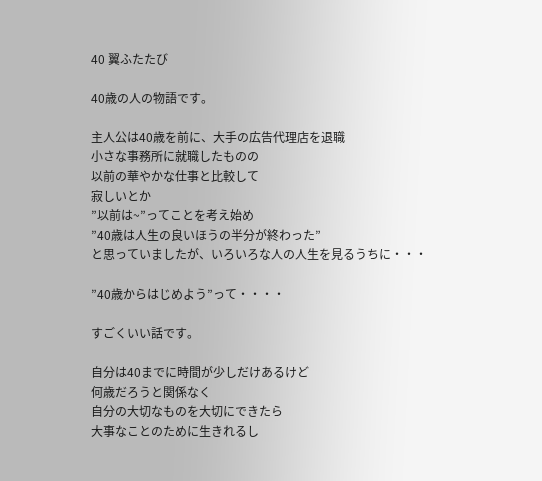40 翼ふたたび

40歳の人の物語です。

主人公は40歳を前に、大手の広告代理店を退職
小さな事務所に就職したものの
以前の華やかな仕事と比較して
寂しいとか
”以前は~”ってことを考え始め
”40歳は人生の良いほうの半分が終わった”
と思っていましたが、いろいろな人の人生を見るうちに・・・

”40歳からはじめよう”って・・・・

すごくいい話です。

自分は40までに時間が少しだけあるけど
何歳だろうと関係なく
自分の大切なものを大切にできたら
大事なことのために生きれるし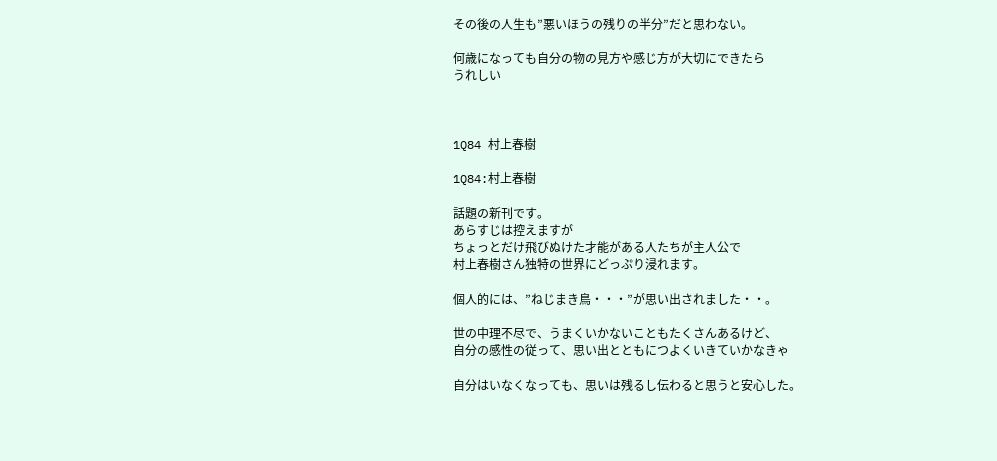その後の人生も”悪いほうの残りの半分”だと思わない。

何歳になっても自分の物の見方や感じ方が大切にできたら
うれしい



1Q84 村上春樹

1Q84:村上春樹

話題の新刊です。
あらすじは控えますが
ちょっとだけ飛びぬけた才能がある人たちが主人公で
村上春樹さん独特の世界にどっぷり浸れます。

個人的には、”ねじまき鳥・・・”が思い出されました・・。

世の中理不尽で、うまくいかないこともたくさんあるけど、
自分の感性の従って、思い出とともにつよくいきていかなきゃ

自分はいなくなっても、思いは残るし伝わると思うと安心した。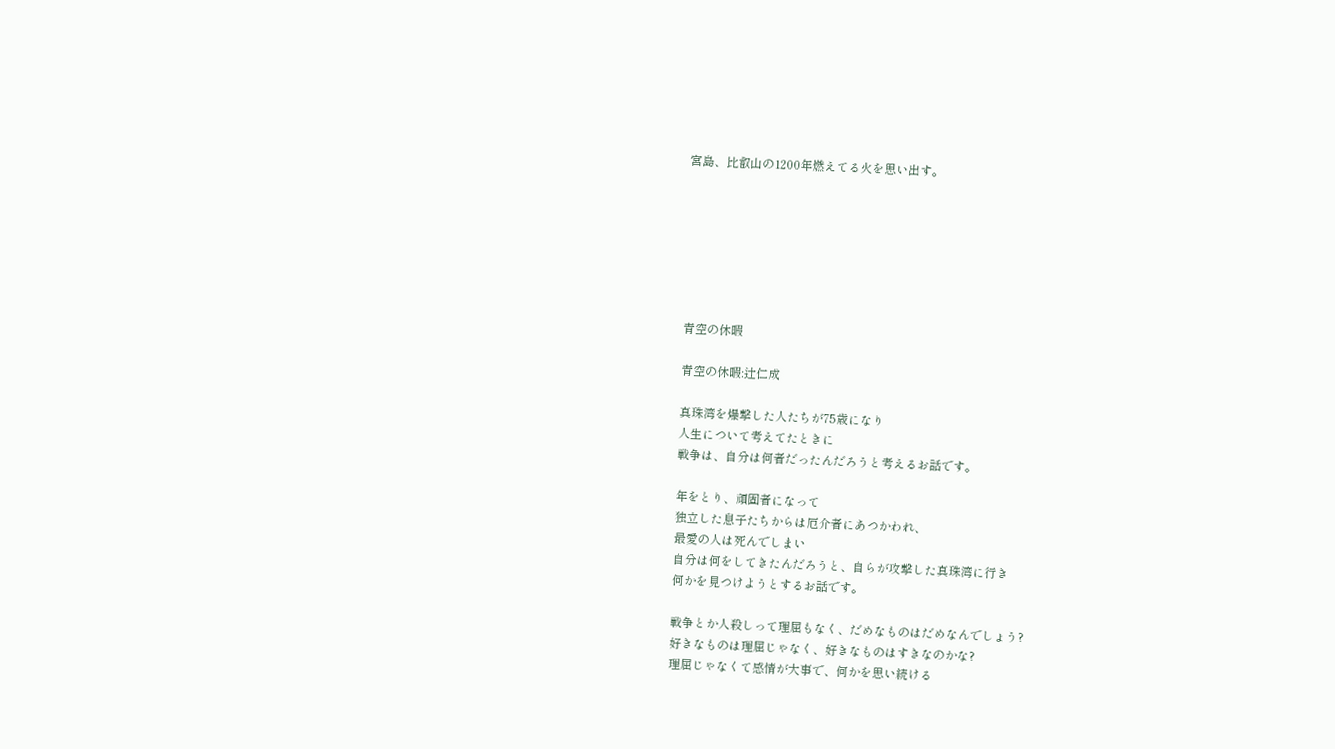宮島、比叡山の1200年燃えてる火を思い出す。







青空の休暇

青空の休暇:辻仁成

真珠湾を爆撃した人たちが75歳になり
人生について考えてたときに
戦争は、自分は何者だったんだろうと考えるお話です。

年をとり、頑固者になって
独立した息子たちからは厄介者にあつかわれ、
最愛の人は死んでしまい
自分は何をしてきたんだろうと、自らが攻撃した真珠湾に行き
何かを見つけようとするお話です。

戦争とか人殺しって理屈もなく、だめなものはだめなんでしょう?
好きなものは理屈じゃなく、好きなものはすきなのかな?
理屈じゃなくて感情が大事で、何かを思い続ける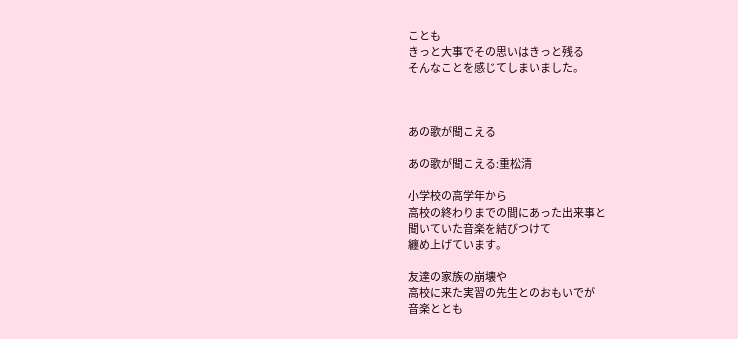ことも
きっと大事でその思いはきっと残る
そんなことを感じてしまいました。



あの歌が聞こえる

あの歌が聞こえる:重松清

小学校の高学年から
高校の終わりまでの間にあった出来事と
聞いていた音楽を結びつけて
纏め上げています。

友達の家族の崩壊や
高校に来た実習の先生とのおもいでが
音楽ととも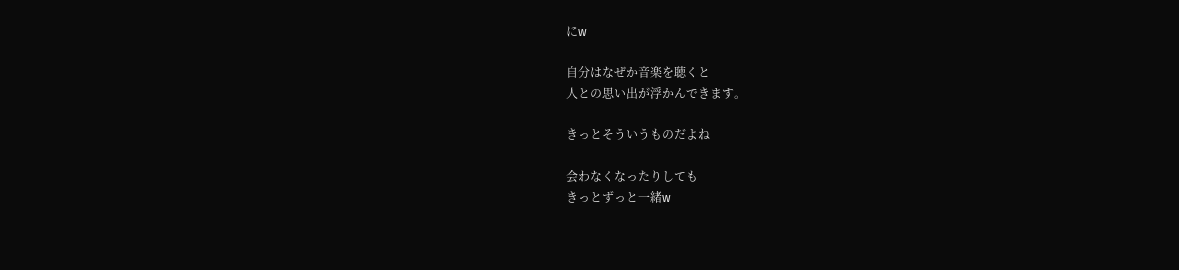にw

自分はなぜか音楽を聴くと
人との思い出が浮かんできます。

きっとそういうものだよね

会わなくなったりしても
きっとずっと一緒w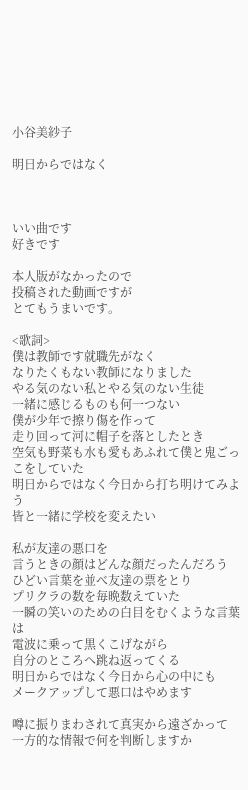小谷美紗子

明日からではなく



いい曲です
好きです

本人版がなかったので
投稿された動画ですが
とてもうまいです。

<歌詞>
僕は教師です就職先がなく
なりたくもない教師になりました
やる気のない私とやる気のない生徒
一緒に感じるものも何一つない
僕が少年で擦り傷を作って
走り回って河に帽子を落としたとき
空気も野菜も水も愛もあふれて僕と鬼ごっこをしていた
明日からではなく今日から打ち明けてみよう
皆と一緒に学校を変えたい

私が友達の悪口を
言うときの顔はどんな顔だったんだろう
ひどい言葉を並べ友達の票をとり
プリクラの数を毎晩数えていた
一瞬の笑いのための白目をむくような言葉は
電波に乗って黒くこげながら
自分のところへ跳ね返ってくる
明日からではなく今日から心の中にも
メークアップして悪口はやめます

噂に振りまわされて真実から遠ざかって
一方的な情報で何を判断しますか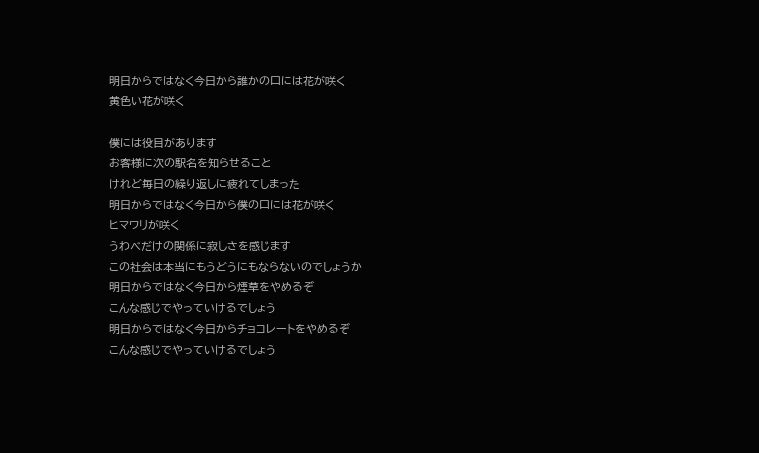明日からではなく今日から誰かの口には花が咲く
黄色い花が咲く

僕には役目があります
お客様に次の駅名を知らせること
けれど毎日の繰り返しに疲れてしまった
明日からではなく今日から僕の口には花が咲く
ヒマワリが咲く
うわべだけの関係に寂しさを感じます
この社会は本当にもうどうにもならないのでしょうか
明日からではなく今日から煙草をやめるぞ
こんな感じでやっていけるでしょう
明日からではなく今日からチョコレートをやめるぞ
こんな感じでやっていけるでしょう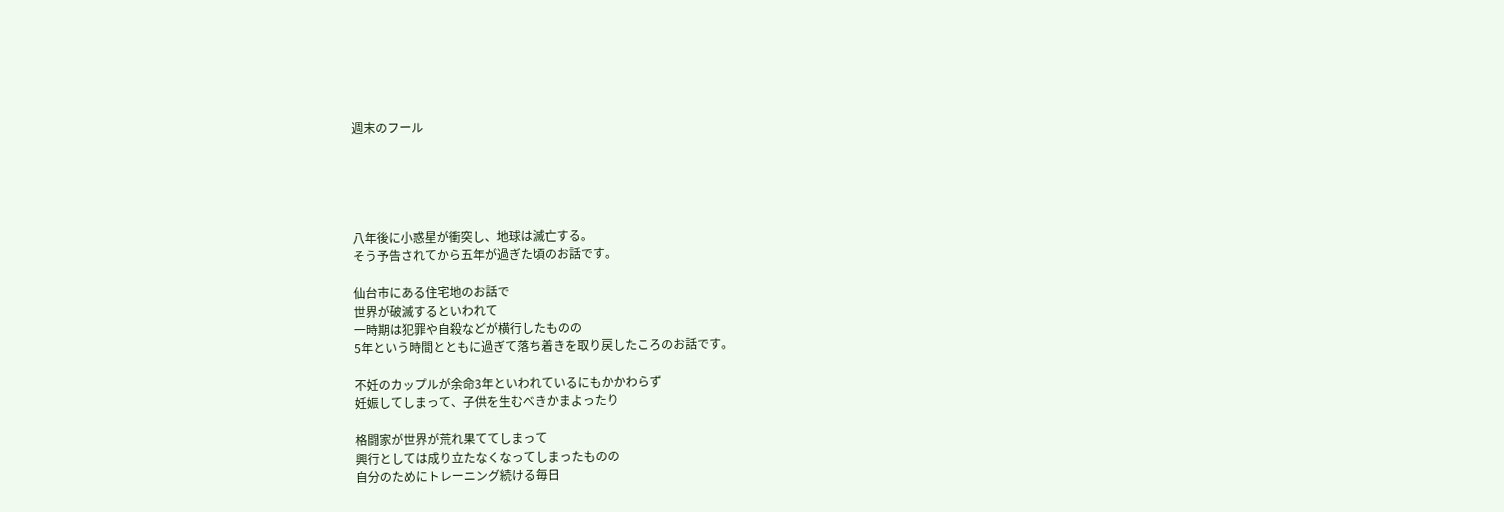週末のフール





八年後に小惑星が衝突し、地球は滅亡する。
そう予告されてから五年が過ぎた頃のお話です。

仙台市にある住宅地のお話で
世界が破滅するといわれて
一時期は犯罪や自殺などが横行したものの
5年という時間とともに過ぎて落ち着きを取り戻したころのお話です。

不妊のカップルが余命3年といわれているにもかかわらず
妊娠してしまって、子供を生むべきかまよったり

格闘家が世界が荒れ果ててしまって
興行としては成り立たなくなってしまったものの
自分のためにトレーニング続ける毎日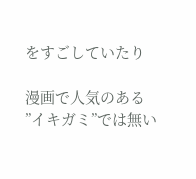をすごしていたり

漫画で人気のある
”イキガミ”では無い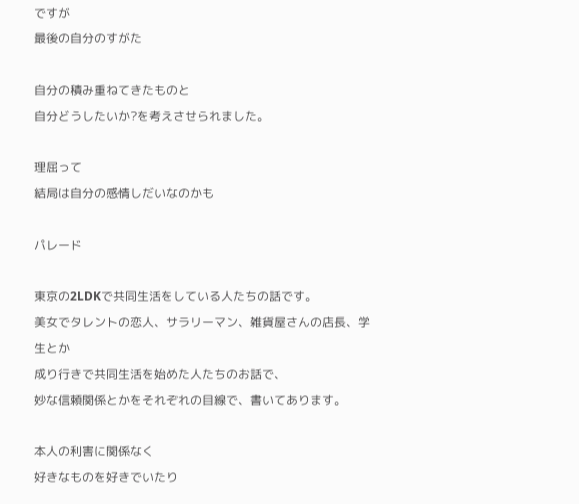ですが
最後の自分のすがた

自分の積み重ねてきたものと
自分どうしたいか?を考えさせられました。

理屈って
結局は自分の感情しだいなのかも

パレード

東京の2LDKで共同生活をしている人たちの話です。
美女でタレントの恋人、サラリーマン、雑貨屋さんの店長、学生とか
成り行きで共同生活を始めた人たちのお話で、
妙な信頼関係とかをそれぞれの目線で、書いてあります。

本人の利害に関係なく
好きなものを好きでいたり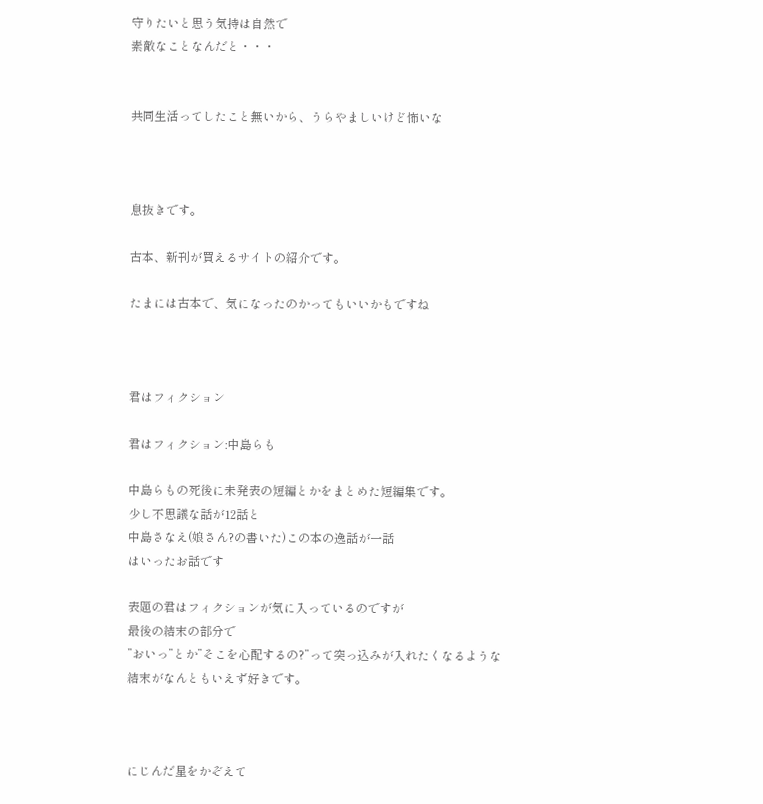守りたいと思う気持は自然で
素敵なことなんだと・・・


共同生活ってしたこと無いから、うらやましいけど怖いな



息抜きです。

古本、新刊が買えるサイトの紹介です。

たまには古本で、気になったのかってもいいかもですね



君はフィクション

君はフィクション:中島らも

中島らもの死後に未発表の短編とかをまとめた短編集です。
少し不思議な話が12話と
中島さなえ(娘さん?の書いた)この本の逸話が一話
はいったお話です

表題の君はフィクションが気に入っているのですが
最後の結末の部分で
”おいっ”とか”そこを心配するの?”って突っ込みが入れたくなるような
結末がなんともいえず好きです。



にじんだ星をかぞえて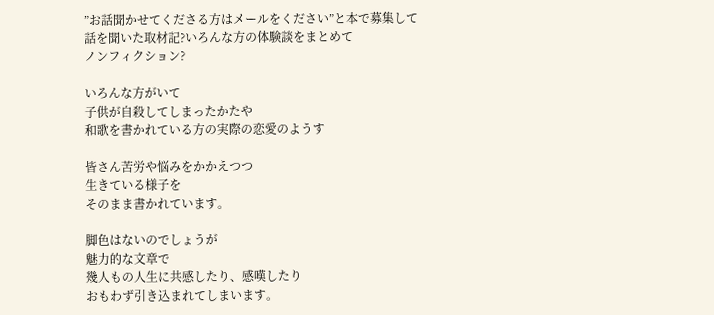”お話聞かせてくださる方はメールをください”と本で募集して
話を聞いた取材記?いろんな方の体験談をまとめて
ノンフィクション?

いろんな方がいて
子供が自殺してしまったかたや
和歌を書かれている方の実際の恋愛のようす

皆さん苦労や悩みをかかえつつ
生きている様子を
そのまま書かれています。

脚色はないのでしょうが
魅力的な文章で
幾人もの人生に共感したり、感嘆したり
おもわず引き込まれてしまいます。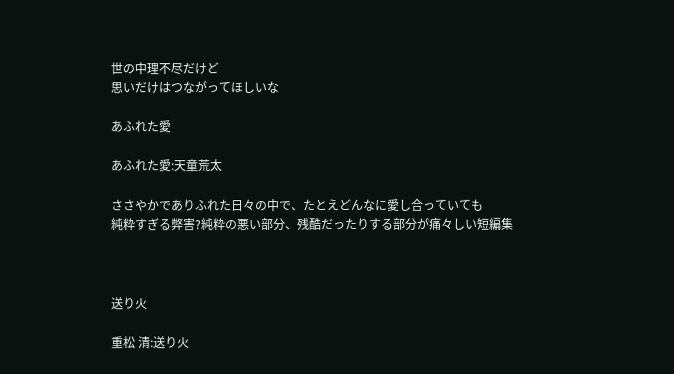世の中理不尽だけど
思いだけはつながってほしいな

あふれた愛

あふれた愛:天童荒太

ささやかでありふれた日々の中で、たとえどんなに愛し合っていても
純粋すぎる弊害?純粋の悪い部分、残酷だったりする部分が痛々しい短編集



送り火

重松 清:送り火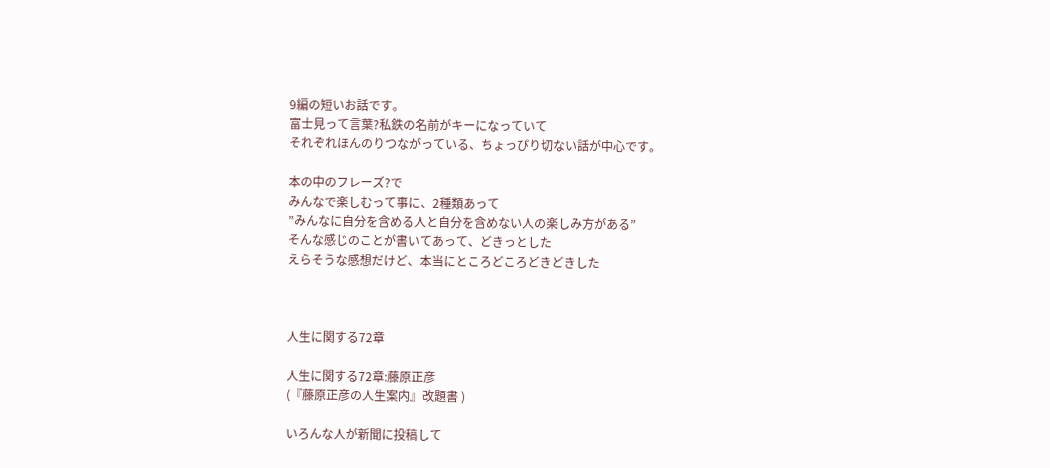9編の短いお話です。
富士見って言葉?私鉄の名前がキーになっていて
それぞれほんのりつながっている、ちょっぴり切ない話が中心です。

本の中のフレーズ?で
みんなで楽しむって事に、2種類あって
”みんなに自分を含める人と自分を含めない人の楽しみ方がある”
そんな感じのことが書いてあって、どきっとした
えらそうな感想だけど、本当にところどころどきどきした



人生に関する72章

人生に関する72章:藤原正彦
(『藤原正彦の人生案内』改題書 )

いろんな人が新聞に投稿して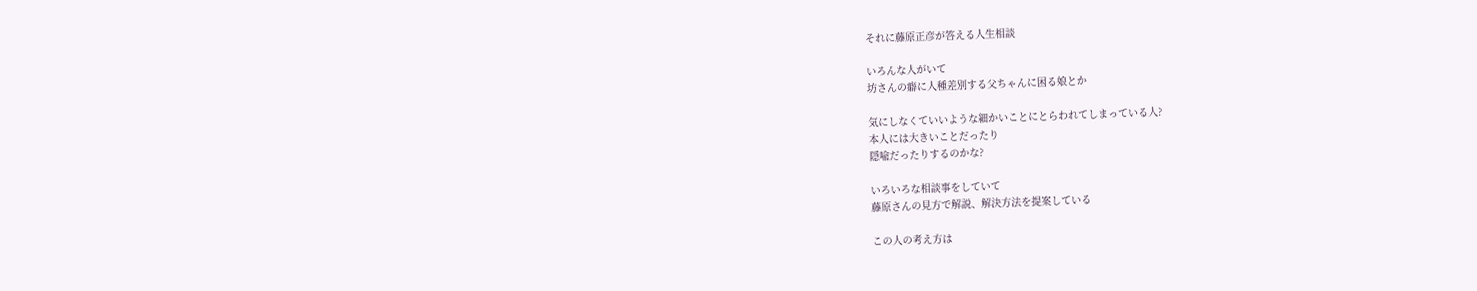それに藤原正彦が答える人生相談

いろんな人がいて
坊さんの癖に人種差別する父ちゃんに困る娘とか

気にしなくていいような細かいことにとらわれてしまっている人?
本人には大きいことだったり
隠喩だったりするのかな?

いろいろな相談事をしていて
藤原さんの見方で解説、解決方法を提案している

この人の考え方は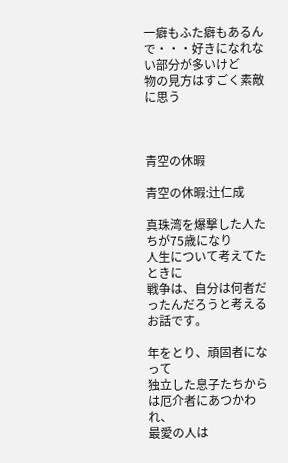一癖もふた癖もあるんで・・・好きになれない部分が多いけど
物の見方はすごく素敵に思う



青空の休暇

青空の休暇:辻仁成

真珠湾を爆撃した人たちが75歳になり
人生について考えてたときに
戦争は、自分は何者だったんだろうと考えるお話です。

年をとり、頑固者になって
独立した息子たちからは厄介者にあつかわれ、
最愛の人は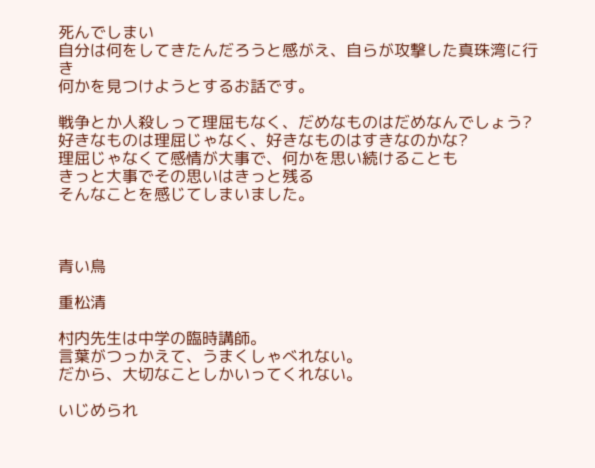死んでしまい
自分は何をしてきたんだろうと感がえ、自らが攻撃した真珠湾に行き
何かを見つけようとするお話です。

戦争とか人殺しって理屈もなく、だめなものはだめなんでしょう?
好きなものは理屈じゃなく、好きなものはすきなのかな?
理屈じゃなくて感情が大事で、何かを思い続けることも
きっと大事でその思いはきっと残る
そんなことを感じてしまいました。



青い鳥

重松清

村内先生は中学の臨時講師。
言葉がつっかえて、うまくしゃべれない。
だから、大切なことしかいってくれない。

いじめられ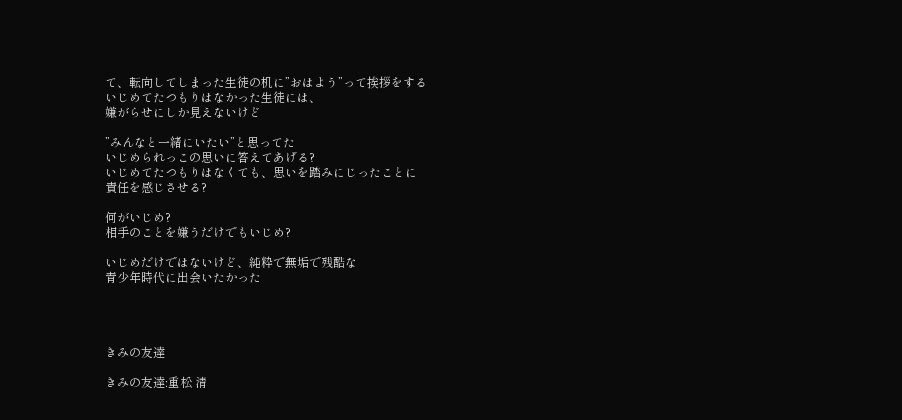て、転向してしまった生徒の机に”おはよう”って挨拶をする
いじめてたつもりはなかった生徒には、
嫌がらせにしか見えないけど

”みんなと一緒にいたい”と思ってた
いじめられっこの思いに答えてあげる?
いじめてたつもりはなくても、思いを踏みにじったことに
責任を感じさせる?

何がいじめ?
相手のことを嫌うだけでもいじめ?

いじめだけではないけど、純粋で無垢で残酷な
青少年時代に出会いたかった




きみの友達

きみの友達:重松 清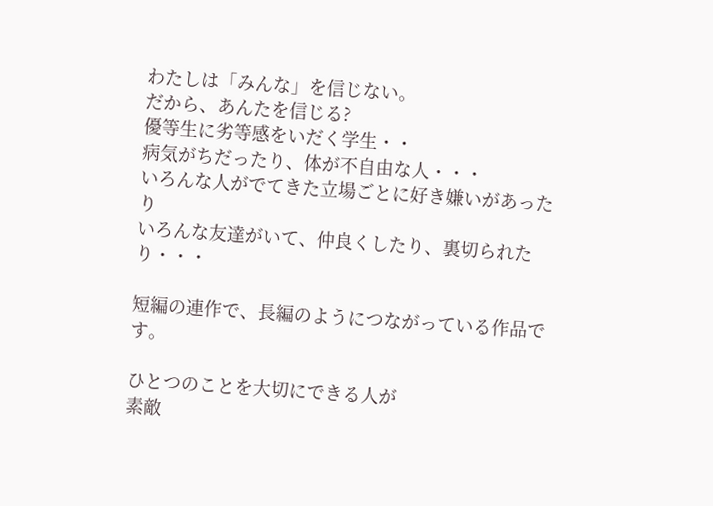わたしは「みんな」を信じない。
だから、あんたを信じる?
優等生に劣等感をいだく学生・・
病気がちだったり、体が不自由な人・・・
いろんな人がでてきた立場ごとに好き嫌いがあったり
いろんな友達がいて、仲良くしたり、裏切られたり・・・

短編の連作で、長編のようにつながっている作品です。

ひとつのことを大切にできる人が
素敵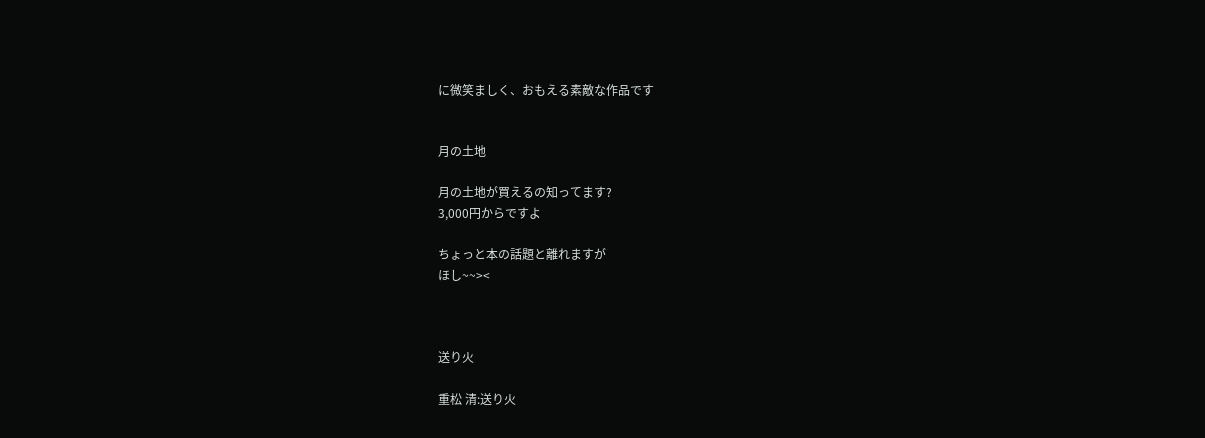に微笑ましく、おもえる素敵な作品です


月の土地

月の土地が買えるの知ってます?
3,000円からですよ

ちょっと本の話題と離れますが
ほし~~><



送り火

重松 清:送り火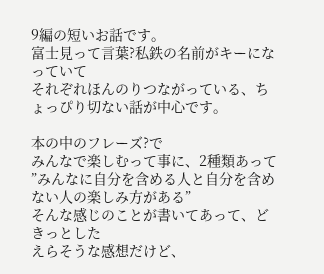9編の短いお話です。
富士見って言葉?私鉄の名前がキーになっていて
それぞれほんのりつながっている、ちょっぴり切ない話が中心です。

本の中のフレーズ?で
みんなで楽しむって事に、2種類あって
”みんなに自分を含める人と自分を含めない人の楽しみ方がある”
そんな感じのことが書いてあって、どきっとした
えらそうな感想だけど、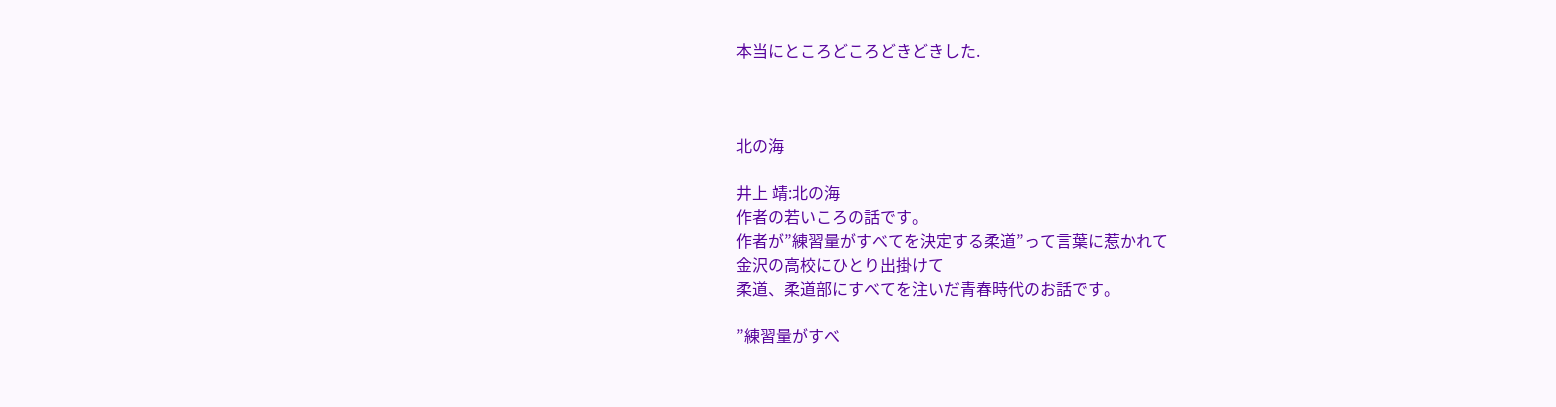本当にところどころどきどきした.



北の海

井上 靖:北の海
作者の若いころの話です。
作者が”練習量がすべてを決定する柔道”って言葉に惹かれて
金沢の高校にひとり出掛けて
柔道、柔道部にすべてを注いだ青春時代のお話です。

”練習量がすべ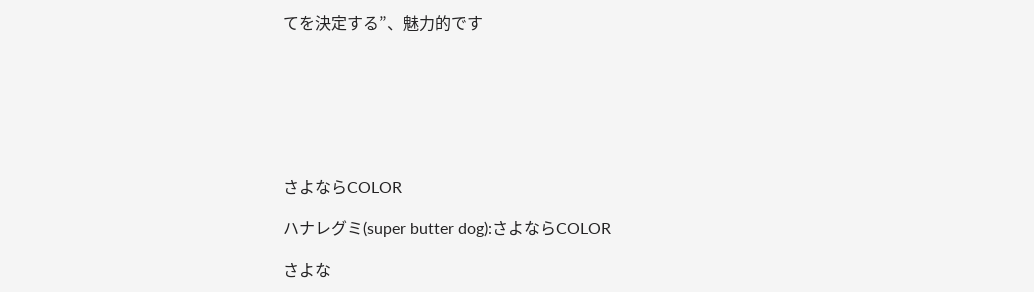てを決定する”、魅力的です







さよならCOLOR

ハナレグミ(super butter dog):さよならCOLOR

さよな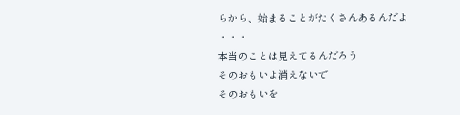らから、始まることがたくさんあるんだよ
・・・
本当のことは見えてるんだろう
そのおもいよ消えないで
そのおもいを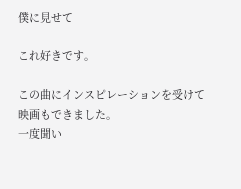僕に見せて

これ好きです。

この曲にインスピレーションを受けて
映画もできました。
一度聞い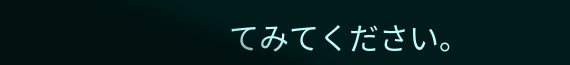てみてください。